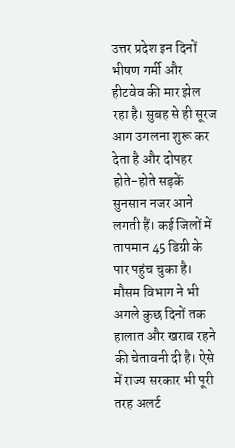उत्तर प्रदेश इन दिनों भीषण गर्मी और हीटवेव की मार झेल रहा है। सुबह से ही सूरज आग उगलना शुरू कर देता है और दोपहर होते-होते सड़कें सुनसान नजर आने लगती हैं। कई जिलों में तापमान 45 डिग्री के पार पहुंच चुका है। मौसम विभाग ने भी अगले कुछ दिनों तक हालात और खराब रहने की चेतावनी दी है। ऐसे में राज्य सरकार भी पूरी तरह अलर्ट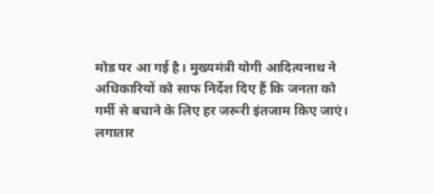मोड पर आ गई है। मुख्यमंत्री योगी आदित्यनाथ ने अधिकारियों को साफ निर्देश दिए हैं कि जनता को गर्मी से बचाने के लिए हर जरूरी इंतजाम किए जाएं।
लगातार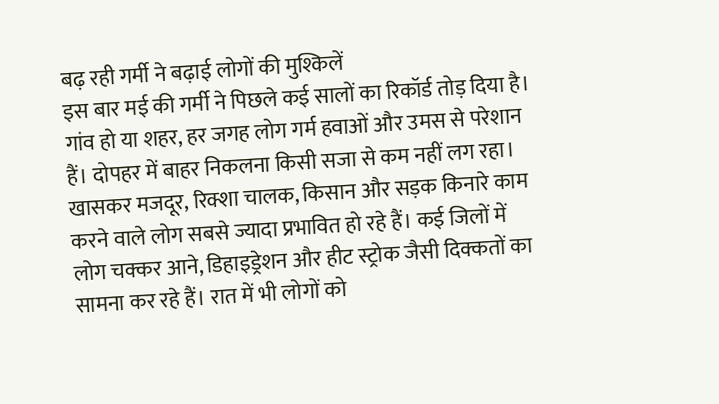बढ़ रही गर्मी ने बढ़ाई लोगों की मुश्किलें
इस बार मई की गर्मी ने पिछले कई सालों का रिकॉर्ड तोड़ दिया है। गांव हो या शहर, हर जगह लोग गर्म हवाओं और उमस से परेशान हैं। दोपहर में बाहर निकलना किसी सजा से कम नहीं लग रहा। खासकर मजदूर, रिक्शा चालक, किसान और सड़क किनारे काम करने वाले लोग सबसे ज्यादा प्रभावित हो रहे हैं। कई जिलों में लोग चक्कर आने, डिहाइड्रेशन और हीट स्ट्रोक जैसी दिक्कतों का सामना कर रहे हैं। रात में भी लोगों को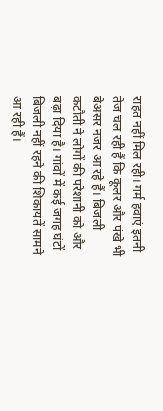राहत नहीं मिल रही। गर्म हवाएं इतनी तेज चल रही हैं कि कूलर और पंखे भी बेअसर नजर आ रहे हैं। बिजली कटौती ने लोगों की परेशानी को और बढ़ा दिया है। गांवों में कई जगह घंटों बिजली नहीं रहने की शिकायतें सामने आ रही हैं।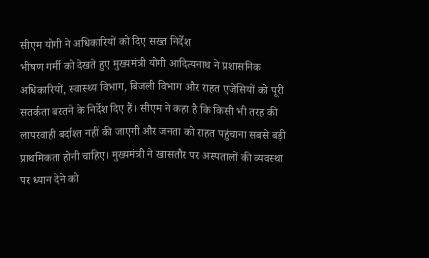सीएम योगी ने अधिकारियों को दिए सख्त निर्देश
भीषण गर्मी को देखते हुए मुख्यमंत्री योगी आदित्यनाथ ने प्रशासनिक अधिकारियों, स्वास्थ्य विभाग, बिजली विभाग और राहत एजेंसियों को पूरी सतर्कता बरतने के निर्देश दिए हैं। सीएम ने कहा है कि किसी भी तरह की लापरवाही बर्दाश्त नहीं की जाएगी और जनता को राहत पहुंचाना सबसे बड़ी प्राथमिकता होनी चाहिए। मुख्यमंत्री ने खासतौर पर अस्पतालों की व्यवस्था पर ध्यान देने को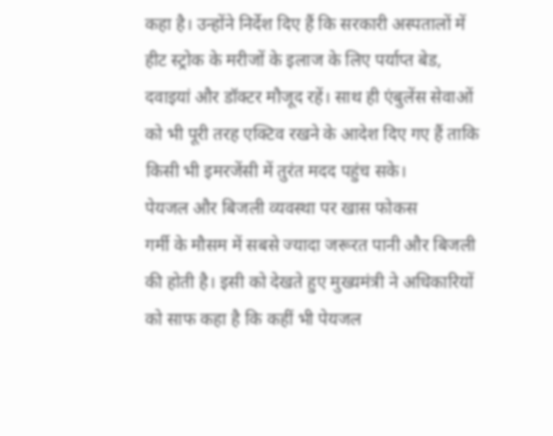कहा है। उन्होंने निर्देश दिए हैं कि सरकारी अस्पतालों में हीट स्ट्रोक के मरीजों के इलाज के लिए पर्याप्त बेड, दवाइयां और डॉक्टर मौजूद रहें। साथ ही एंबुलेंस सेवाओं को भी पूरी तरह एक्टिव रखने के आदेश दिए गए हैं ताकि किसी भी इमरजेंसी में तुरंत मदद पहुंच सके।
पेयजल और बिजली व्यवस्था पर खास फोकस
गर्मी के मौसम में सबसे ज्यादा जरूरत पानी और बिजली की होती है। इसी को देखते हुए मुख्यमंत्री ने अधिकारियों को साफ कहा है कि कहीं भी पेयजल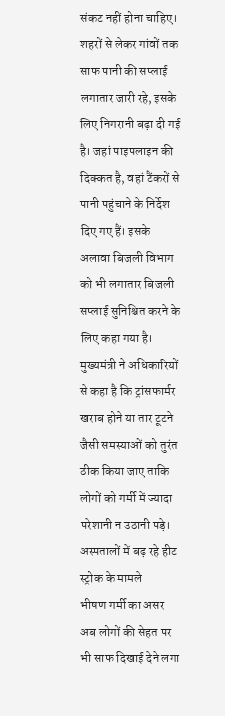संकट नहीं होना चाहिए। शहरों से लेकर गांवों तक साफ पानी की सप्लाई लगातार जारी रहे, इसके लिए निगरानी बढ़ा दी गई है। जहां पाइपलाइन की दिक्कत है, वहां टैंकरों से पानी पहुंचाने के निर्देश दिए गए हैं। इसके अलावा बिजली विभाग को भी लगातार बिजली सप्लाई सुनिश्चित करने के लिए कहा गया है। मुख्यमंत्री ने अधिकारियों से कहा है कि ट्रांसफार्मर खराब होने या तार टूटने जैसी समस्याओं को तुरंत ठीक किया जाए ताकि लोगों को गर्मी में ज्यादा परेशानी न उठानी पड़े।
अस्पतालों में बढ़ रहे हीट स्ट्रोक के मामले
भीषण गर्मी का असर अब लोगों की सेहत पर भी साफ दिखाई देने लगा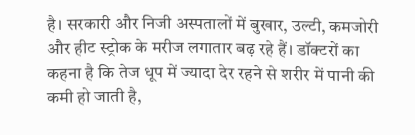है। सरकारी और निजी अस्पतालों में बुखार, उल्टी, कमजोरी और हीट स्ट्रोक के मरीज लगातार बढ़ रहे हैं। डॉक्टरों का कहना है कि तेज धूप में ज्यादा देर रहने से शरीर में पानी की कमी हो जाती है,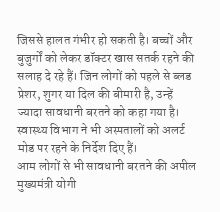जिससे हालत गंभीर हो सकती है। बच्चों और बुजुर्गों को लेकर डॉक्टर खास सतर्क रहने की सलाह दे रहे हैं। जिन लोगों को पहले से ब्लड प्रेशर, शुगर या दिल की बीमारी है, उन्हें ज्यादा सावधानी बरतने को कहा गया है। स्वास्थ्य विभाग ने भी अस्पतालों को अलर्ट मोड पर रहने के निर्देश दिए हैं।
आम लोगों से भी सावधानी बरतने की अपील
मुख्यमंत्री योगी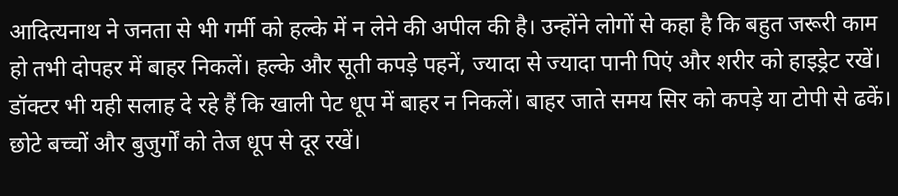आदित्यनाथ ने जनता से भी गर्मी को हल्के में न लेने की अपील की है। उन्होंने लोगों से कहा है कि बहुत जरूरी काम हो तभी दोपहर में बाहर निकलें। हल्के और सूती कपड़े पहनें, ज्यादा से ज्यादा पानी पिएं और शरीर को हाइड्रेट रखें। डॉक्टर भी यही सलाह दे रहे हैं कि खाली पेट धूप में बाहर न निकलें। बाहर जाते समय सिर को कपड़े या टोपी से ढकें। छोटे बच्चों और बुजुर्गों को तेज धूप से दूर रखें।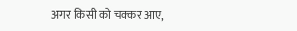अगर किसी को चक्कर आए,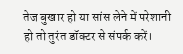तेज बुखार हो या सांस लेने में परेशानी हो तो तुरंत डॉक्टर से संपर्क करें।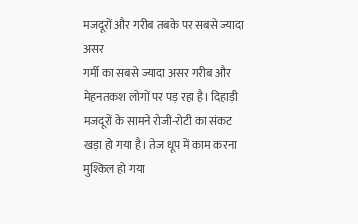मजदूरों और गरीब तबके पर सबसे ज्यादा असर
गर्मी का सबसे ज्यादा असर गरीब और मेहनतकश लोगों पर पड़ रहा है। दिहाड़ी मजदूरों के सामने रोजी-रोटी का संकट खड़ा हो गया है। तेज धूप में काम करना मुश्किल हो गया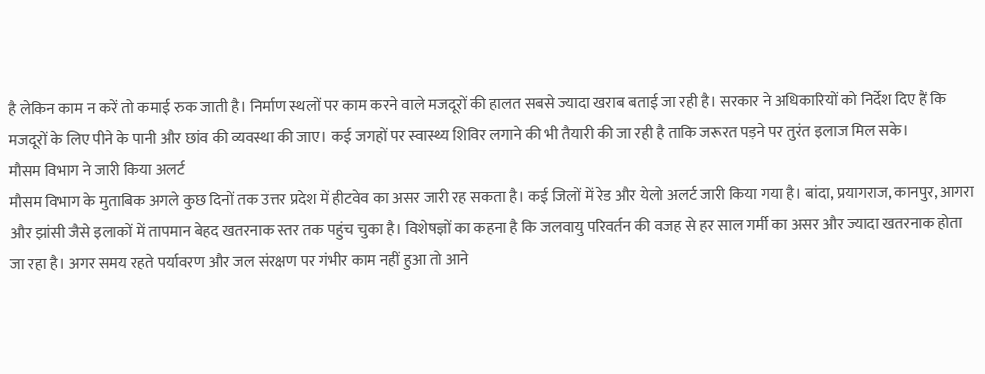है लेकिन काम न करें तो कमाई रुक जाती है। निर्माण स्थलों पर काम करने वाले मजदूरों की हालत सबसे ज्यादा खराब बताई जा रही है। सरकार ने अधिकारियों को निर्देश दिए हैं कि मजदूरों के लिए पीने के पानी और छांव की व्यवस्था की जाए। कई जगहों पर स्वास्थ्य शिविर लगाने की भी तैयारी की जा रही है ताकि जरूरत पड़ने पर तुरंत इलाज मिल सके।
मौसम विभाग ने जारी किया अलर्ट
मौसम विभाग के मुताबिक अगले कुछ दिनों तक उत्तर प्रदेश में हीटवेव का असर जारी रह सकता है। कई जिलों में रेड और येलो अलर्ट जारी किया गया है। बांदा, प्रयागराज, कानपुर, आगरा और झांसी जैसे इलाकों में तापमान बेहद खतरनाक स्तर तक पहुंच चुका है। विशेषज्ञों का कहना है कि जलवायु परिवर्तन की वजह से हर साल गर्मी का असर और ज्यादा खतरनाक होता जा रहा है। अगर समय रहते पर्यावरण और जल संरक्षण पर गंभीर काम नहीं हुआ तो आने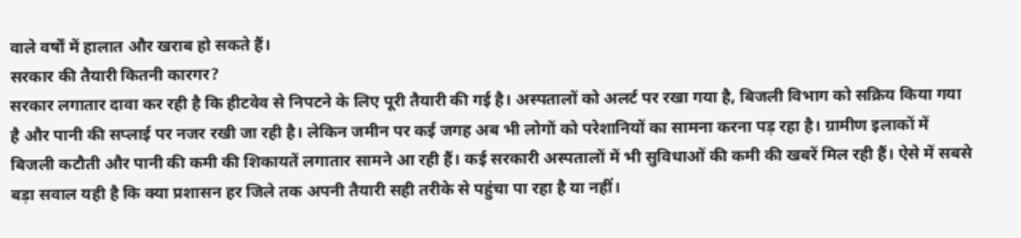वाले वर्षों में हालात और खराब हो सकते हैं।
सरकार की तैयारी कितनी कारगर?
सरकार लगातार दावा कर रही है कि हीटवेव से निपटने के लिए पूरी तैयारी की गई है। अस्पतालों को अलर्ट पर रखा गया है, बिजली विभाग को सक्रिय किया गया है और पानी की सप्लाई पर नजर रखी जा रही है। लेकिन जमीन पर कई जगह अब भी लोगों को परेशानियों का सामना करना पड़ रहा है। ग्रामीण इलाकों में बिजली कटौती और पानी की कमी की शिकायतें लगातार सामने आ रही हैं। कई सरकारी अस्पतालों में भी सुविधाओं की कमी की खबरें मिल रही हैं। ऐसे में सबसे बड़ा सवाल यही है कि क्या प्रशासन हर जिले तक अपनी तैयारी सही तरीके से पहुंचा पा रहा है या नहीं।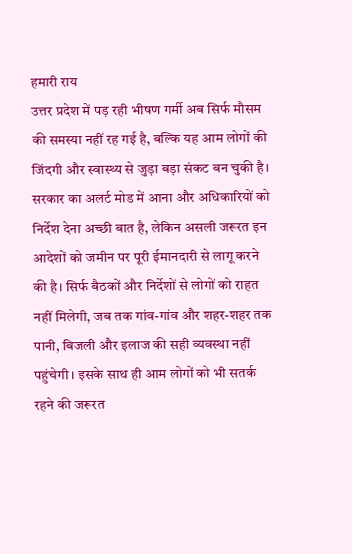हमारी राय
उत्तर प्रदेश में पड़ रही भीषण गर्मी अब सिर्फ मौसम की समस्या नहीं रह गई है, बल्कि यह आम लोगों की जिंदगी और स्वास्थ्य से जुड़ा बड़ा संकट बन चुकी है। सरकार का अलर्ट मोड में आना और अधिकारियों को निर्देश देना अच्छी बात है, लेकिन असली जरूरत इन आदेशों को जमीन पर पूरी ईमानदारी से लागू करने की है। सिर्फ बैठकों और निर्देशों से लोगों को राहत नहीं मिलेगी, जब तक गांव-गांव और शहर-शहर तक पानी, बिजली और इलाज की सही व्यवस्था नहीं पहुंचेगी। इसके साथ ही आम लोगों को भी सतर्क रहने की जरूरत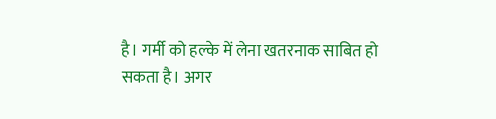है। गर्मी को हल्के में लेना खतरनाक साबित हो सकता है। अगर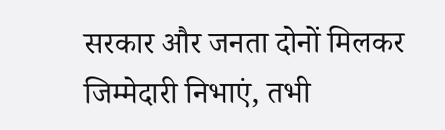सरकार और जनता दोनों मिलकर जिम्मेदारी निभाएं, तभी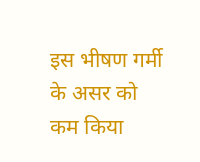इस भीषण गर्मी के असर को कम किया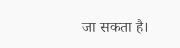जा सकता है।